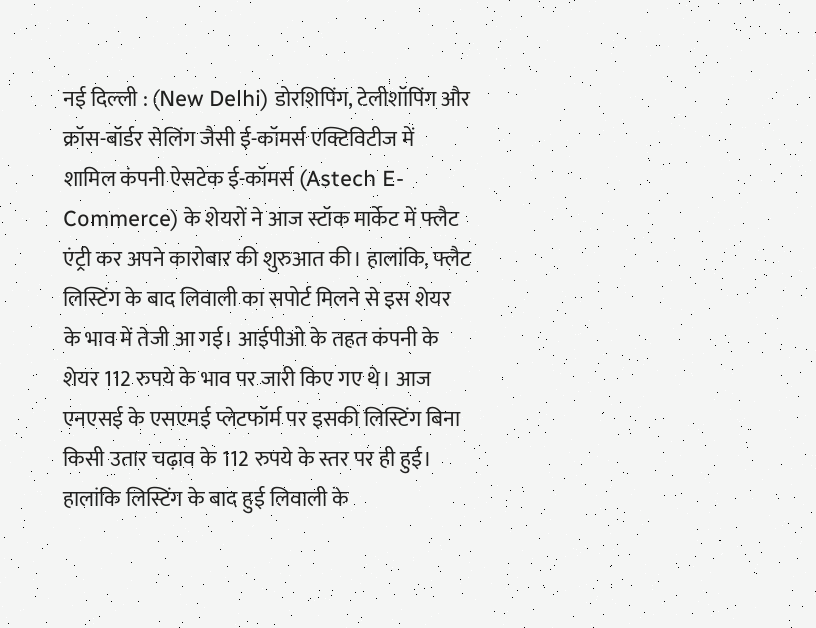नई दिल्ली : (New Delhi) डोरशिपिंग, टेलीशॉपिंग और क्रॉस-बॉर्डर सेलिंग जैसी ई-कॉमर्स एक्टिविटीज में शामिल कंपनी ऐसटेक ई-कॉमर्स (Astech E-Commerce) के शेयरों ने आज स्टॉक मार्केट में फ्लैट एंट्री कर अपने कारोबार की शुरुआत की। हालांकि, फ्लैट लिस्टिंग के बाद लिवाली का सपोर्ट मिलने से इस शेयर के भाव में तेजी आ गई। आईपीओ के तहत कंपनी के शेयर 112 रुपये के भाव पर जारी किए गए थे। आज एनएसई के एसएमई प्लेटफॉर्म पर इसकी लिस्टिंग बिना किसी उतार चढ़ाव के 112 रुपये के स्तर पर ही हुई। हालांकि लिस्टिंग के बाद हुई लिवाली के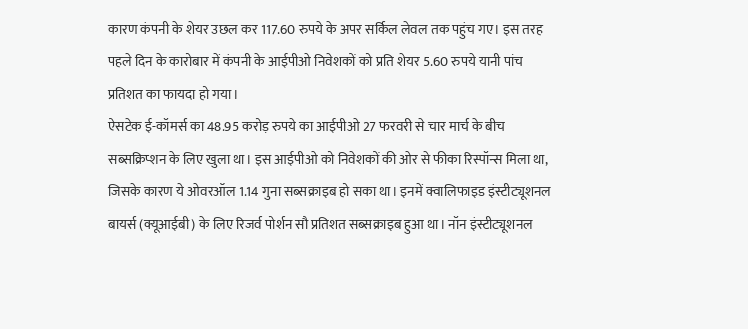कारण कंपनी के शेयर उछल कर 117.60 रुपये के अपर सर्किल लेवल तक पहुंच गए। इस तरह पहले दिन के कारोबार में कंपनी के आईपीओ निवेशकों को प्रति शेयर 5.60 रुपये यानी पांच प्रतिशत का फायदा हो गया।
ऐसटेक ई-कॉमर्स का 48.95 करोड़ रुपये का आईपीओ 27 फरवरी से चार मार्च के बीच सब्सक्रिप्शन के लिए खुला था। इस आईपीओ को निवेशकों की ओर से फीका रिस्पॉन्स मिला था, जिसके कारण ये ओवरऑल 1.14 गुना सब्सक्राइब हो सका था। इनमें क्वालिफाइड इंस्टीट्यूशनल बायर्स (क्यूआईबी) के लिए रिजर्व पोर्शन सौ प्रतिशत सब्सक्राइब हुआ था। नॉन इंस्टीट्यूशनल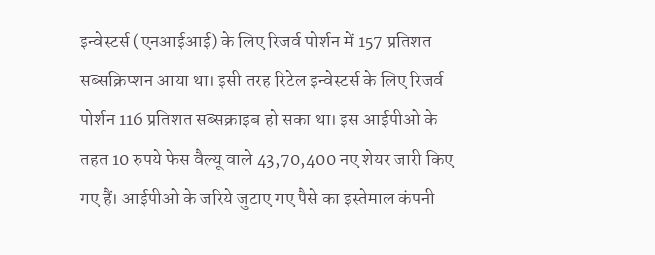इन्वेस्टर्स (एनआईआई) के लिए रिजर्व पोर्शन में 157 प्रतिशत सब्सक्रिप्शन आया था। इसी तरह रिटेल इन्वेस्टर्स के लिए रिजर्व पोर्शन 116 प्रतिशत सब्सक्राइब हो सका था। इस आईपीओ के तहत 10 रुपये फेस वैल्यू वाले 43,70,400 नए शेयर जारी किए गए हैं। आईपीओ के जरिये जुटाए गए पैसे का इस्तेमाल कंपनी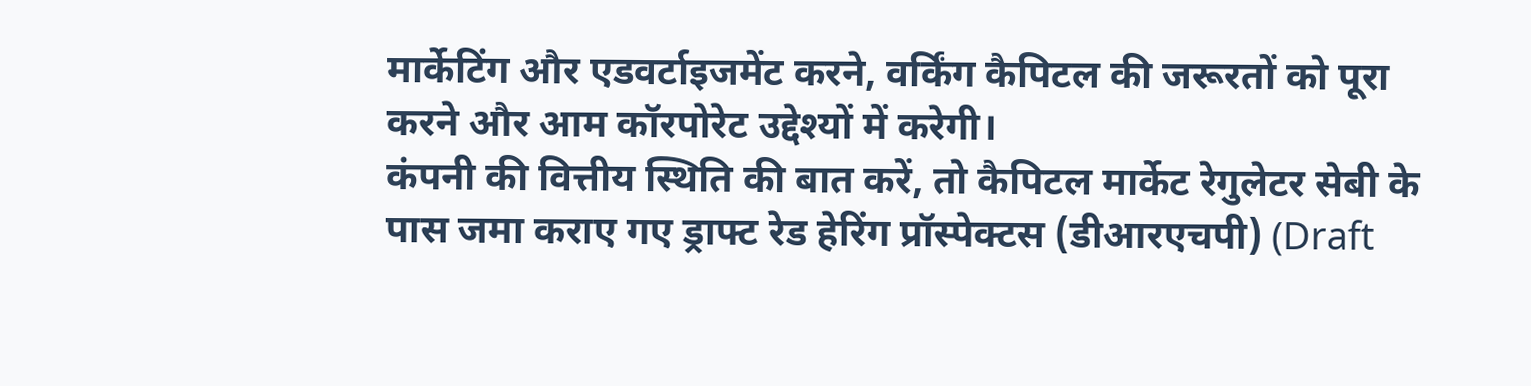मार्केटिंग और एडवर्टाइजमेंट करने, वर्किंग कैपिटल की जरूरतों को पूरा करने और आम कॉरपोरेट उद्देश्यों में करेगी।
कंपनी की वित्तीय स्थिति की बात करें, तो कैपिटल मार्केट रेगुलेटर सेबी के पास जमा कराए गए ड्राफ्ट रेड हेरिंग प्रॉस्पेक्टस (डीआरएचपी) (Draft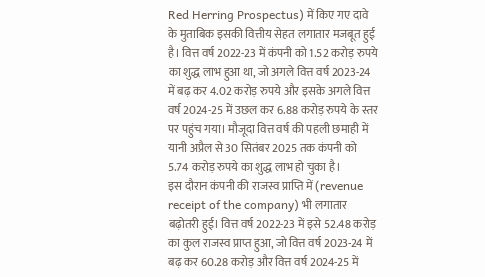Red Herring Prospectus) में किए गए दावे के मुताबिक इसकी वित्तीय सेहत लगातार मजबूत हुई है। वित्त वर्ष 2022-23 में कंपनी को 1.52 करोड़ रुपये का शुद्ध लाभ हुआ था, जो अगले वित्त वर्ष 2023-24 में बढ़ कर 4.02 करोड़ रुपये और इसके अगले वित्त वर्ष 2024-25 में उछल कर 6.88 करोड़ रुपये के स्तर पर पहुंच गया। मौजूदा वित्त वर्ष की पहली छमाही में यानी अप्रैल से 30 सितंबर 2025 तक कंपनी को 5.74 करोड़ रुपये का शुद्ध लाभ हो चुका है।
इस दौरान कंपनी की राजस्व प्राप्ति में (revenue receipt of the company) भी लगातार बढ़ोतरी हुई। वित्त वर्ष 2022-23 में इसे 52.48 करोड़ का कुल राजस्व प्राप्त हुआ, जो वित्त वर्ष 2023-24 में बढ़ कर 60.28 करोड़ और वित्त वर्ष 2024-25 में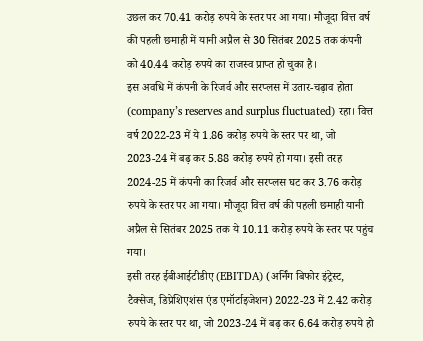उछल कर 70.41 करोड़ रुपये के स्तर पर आ गया। मौजूदा वित्त वर्ष की पहली छमाही में यानी अप्रैल से 30 सितंबर 2025 तक कंपनी को 40.44 करोड़ रुपये का राजस्व प्राप्त हो चुका है।
इस अवधि में कंपनी के रिजर्व और सरप्लस में उतार-चढ़ाव होता (company’s reserves and surplus fluctuated) रहा। वित्त वर्ष 2022-23 में ये 1.86 करोड़ रुपये के स्तर पर था, जो 2023-24 में बढ़ कर 5.88 करोड़ रुपये हो गया। इसी तरह 2024-25 में कंपनी का रिजर्व और सरप्लस घट कर 3.76 करोड़ रुपये के स्तर पर आ गया। मौजूदा वित्त वर्ष की पहली छमाही यानी अप्रैल से सितंबर 2025 तक ये 10.11 करोड़ रुपये के स्तर पर पहुंच गया।
इसी तरह ईबीआईटीडीए (EBITDA) (अर्निंग बिफोर इंट्रेस्ट, टैक्सेज, डिप्रेशिएशंस एंड एमॉर्टाइजेशन) 2022-23 में 2.42 करोड़ रुपये के स्तर पर था, जो 2023-24 में बढ़ कर 6.64 करोड़ रुपये हो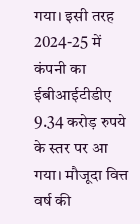गया। इसी तरह 2024-25 में कंपनी का ईबीआईटीडीए 9.34 करोड़ रुपये के स्तर पर आ गया। मौजूदा वित्त वर्ष की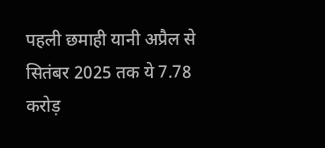पहली छमाही यानी अप्रैल से सितंबर 2025 तक ये 7.78 करोड़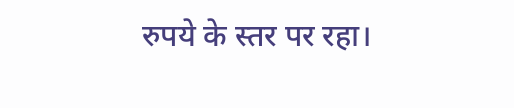रुपये के स्तर पर रहा।